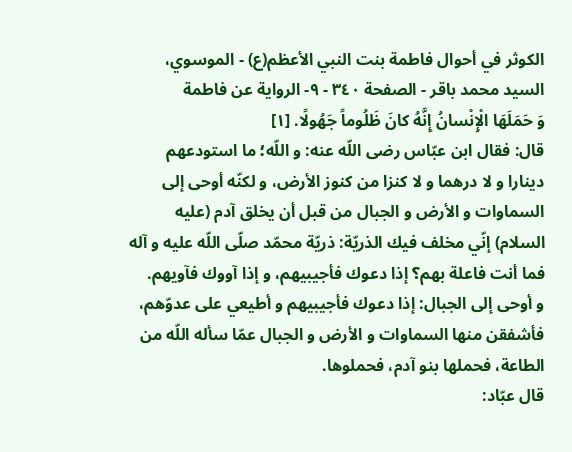الكوثر في أحوال فاطمة بنت النبي الأعظم(ع) - الموسوي، السيد محمد باقر - الصفحة ٣٤٠ - ٩- الرواية عن فاطمة
وَ حَمَلَهَا الْإِنْسانُ إِنَّهُ كانَ ظَلُوماً جَهُولًا. [١]
قال: فقال ابن عبّاس رضى اللّه عنه: و اللّه؛ ما استودعهم دينارا و لا درهما و لا كنزا من كنوز الأرض، و لكنّه أوحى إلى السماوات و الأرض و الجبال من قبل أن يخلق آدم (عليه السلام) إنّي مخلف فيك الذريّة: ذريّة محمّد صلّى اللّه عليه و آله فما أنت فاعلة بهم؟ إذا دعوك فأجيبيهم، و إذا آووك فآويهم.
و أوحى إلى الجبال: إذا دعوك فأجيبيهم و أطيعي على عدوّهم، فأشفقن منها السماوات و الأرض و الجبال عمّا سأله اللّه من الطاعة، فحملها بنو آدم، فحملوها.
قال عبّاد: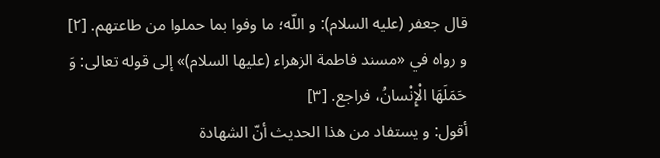قال جعفر (عليه السلام): و اللّه؛ ما وفوا بما حملوا من طاعتهم. [٢]
و رواه في «مسند فاطمة الزهراء (عليها السلام)» إلى قوله تعالى: وَ حَمَلَهَا الْإِنْسانُ، فراجع. [٣]
أقول: و يستفاد من هذا الحديث أنّ الشهادة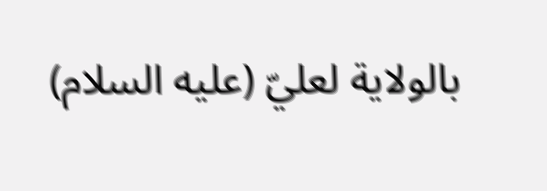بالولاية لعليّ (عليه السلام)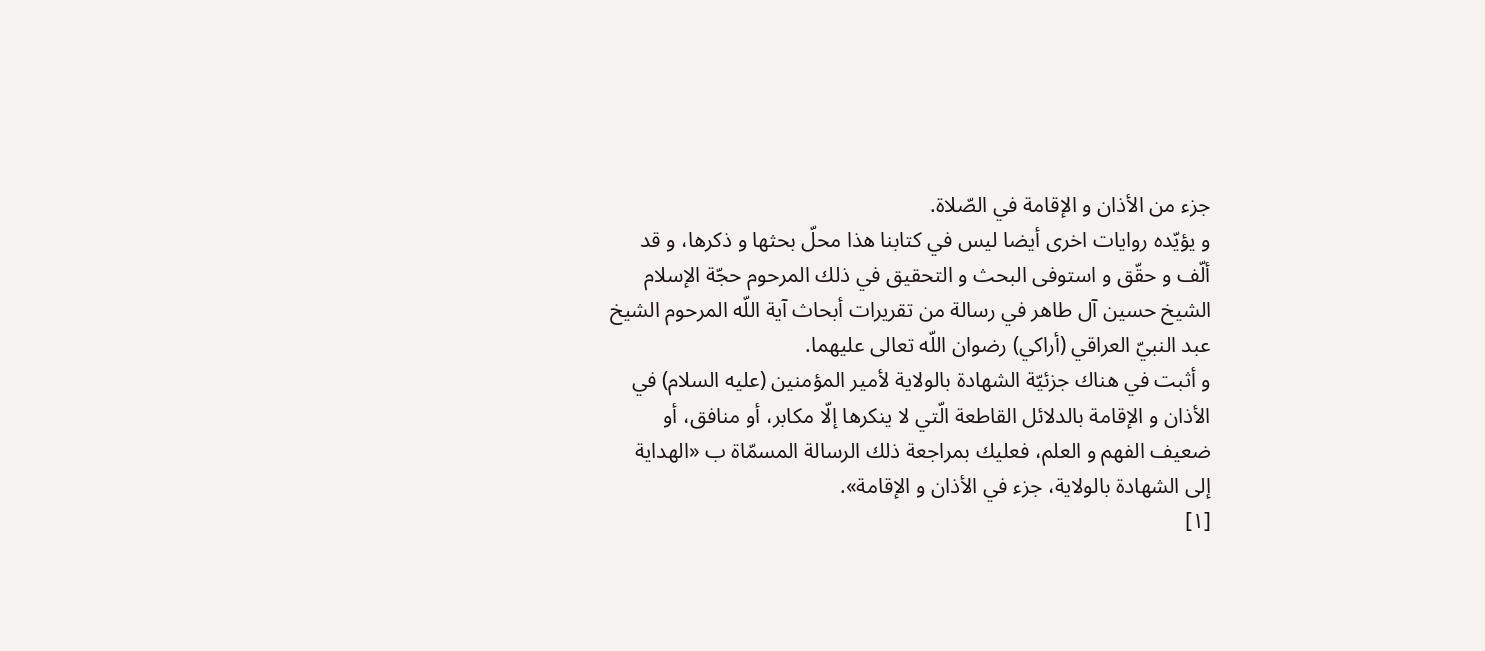جزء من الأذان و الإقامة في الصّلاة.
و يؤيّده روايات اخرى أيضا ليس في كتابنا هذا محلّ بحثها و ذكرها، و قد ألّف و حقّق و استوفى البحث و التحقيق في ذلك المرحوم حجّة الإسلام الشيخ حسين آل طاهر في رسالة من تقريرات أبحاث آية اللّه المرحوم الشيخ عبد النبيّ العراقي (أراكي) رضوان اللّه تعالى عليهما.
و أثبت في هناك جزئيّة الشهادة بالولاية لأمير المؤمنين (عليه السلام) في الأذان و الإقامة بالدلائل القاطعة الّتي لا ينكرها إلّا مكابر، أو منافق، أو ضعيف الفهم و العلم، فعليك بمراجعة ذلك الرسالة المسمّاة ب «الهداية إلى الشهادة بالولاية، جزء في الأذان و الإقامة».
[١]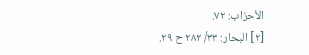الأحزاب: ٧٢.
[٢] البحار: ٣٣/ ٢٨٢ ح ٢٩.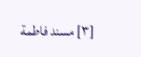[٣] مسند فاطمة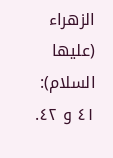الزهراء (عليها السلام): ٤١ و ٤٢.